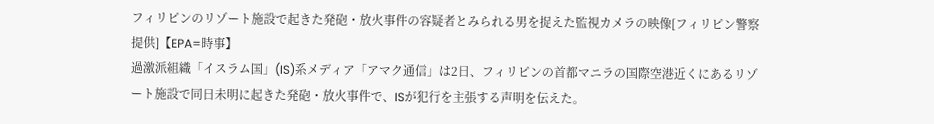フィリピンのリゾート施設で起きた発砲・放火事件の容疑者とみられる男を捉えた監視カメラの映像[フィリピン警察提供]【EPA=時事】
過激派組織「イスラム国」(IS)系メディア「アマク通信」は2日、フィリピンの首都マニラの国際空港近くにあるリゾート施設で同日未明に起きた発砲・放火事件で、ISが犯行を主張する声明を伝えた。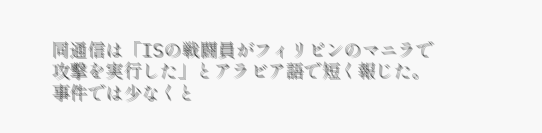同通信は「ISの戦闘員がフィリピンのマニラで攻撃を実行した」とアラビア語で短く報じた。事件では少なくと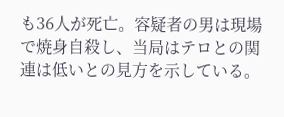も36人が死亡。容疑者の男は現場で焼身自殺し、当局はテロとの関連は低いとの見方を示している。